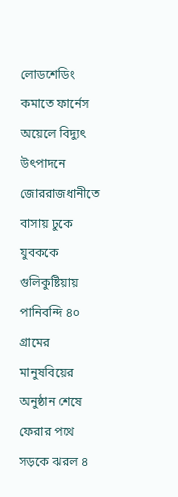লোডশেডিং কমাতে ফার্নেস অয়েলে বিদ্যুৎ উৎপাদনে জোররাজধানীতে বাসায় ঢুকে যুবককে গুলিকুষ্টিয়ায় পানিবন্দি ৪০ গ্রামের মানুষবিয়ের অনুষ্ঠান শেষে ফেরার পথে সড়কে ঝরল ৪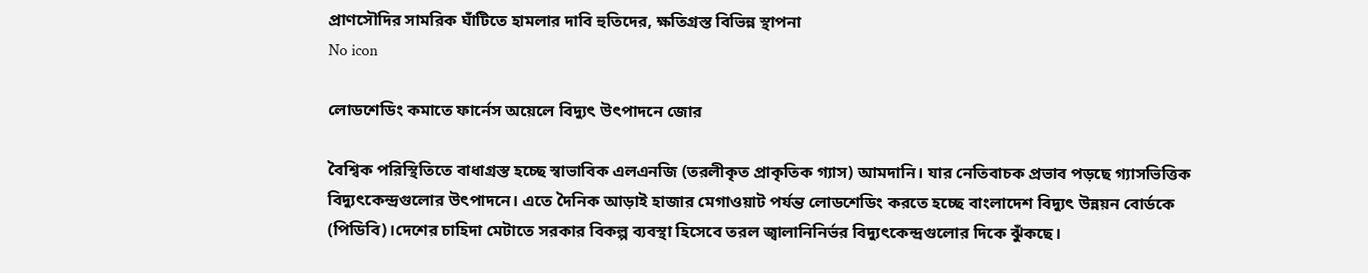প্রাণসৌদির সামরিক ঘাঁটিতে হামলার দাবি হুতিদের, ক্ষতিগ্রস্ত বিভিন্ন স্থাপনা
No icon

লোডশেডিং কমাতে ফার্নেস অয়েলে বিদ্যুৎ উৎপাদনে জোর

বৈশ্বিক পরিস্থিতিতে বাধাগ্রস্ত হচ্ছে স্বাভাবিক এলএনজি (তরলীকৃত প্রাকৃতিক গ্যাস) আমদানি। যার নেতিবাচক প্রভাব পড়ছে গ্যাসভিত্তিক বিদ্যুৎকেন্দ্রগুলোর উৎপাদনে। এতে দৈনিক আড়াই হাজার মেগাওয়াট পর্যন্ত লোডশেডিং করতে হচ্ছে বাংলাদেশ বিদ্যুৎ উন্নয়ন বোর্ডকে (পিডিবি)।দেশের চাহিদা মেটাতে সরকার বিকল্প ব্যবস্থা হিসেবে তরল জ্বালানিনির্ভর বিদ্যুৎকেন্দ্রগুলোর দিকে ঝুঁকছে।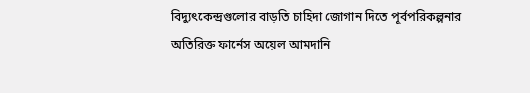বিদ্যুৎকেন্দ্রগুলোর বাড়তি চাহিদা জোগান দিতে পূর্বপরিকল্পনার অতিরিক্ত ফার্নেস অয়েল আমদানি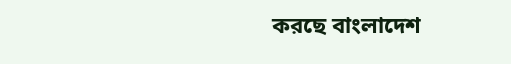করছে বাংলাদেশ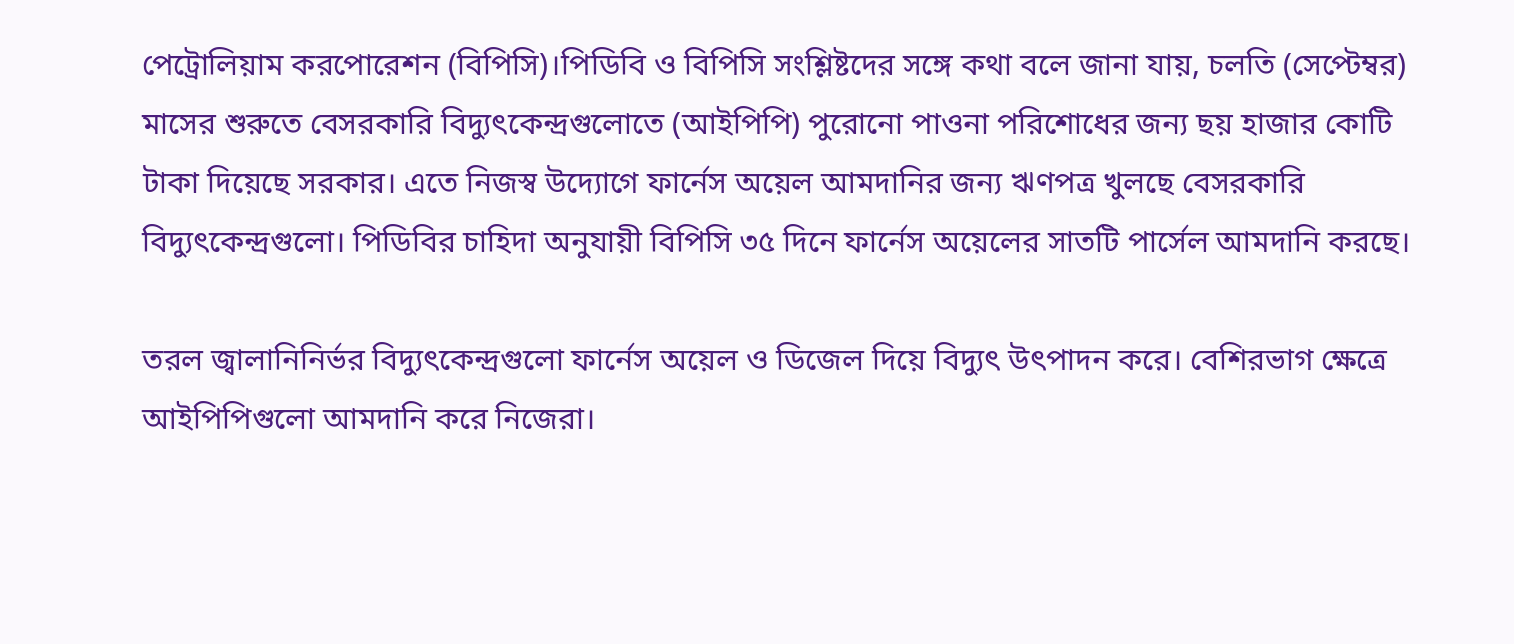পেট্রোলিয়াম করপোরেশন (বিপিসি)।পিডিবি ও বিপিসি সংশ্লিষ্টদের সঙ্গে কথা বলে জানা যায়, চলতি (সেপ্টেম্বর) মাসের শুরুতে বেসরকারি বিদ্যুৎকেন্দ্রগুলোতে (আইপিপি) পুরোনো পাওনা পরিশোধের জন্য ছয় হাজার কোটি টাকা দিয়েছে সরকার। এতে নিজস্ব উদ্যোগে ফার্নেস অয়েল আমদানির জন্য ঋণপত্র খুলছে বেসরকারি বিদ্যুৎকেন্দ্রগুলো। পিডিবির চাহিদা অনুযায়ী বিপিসি ৩৫ দিনে ফার্নেস অয়েলের সাতটি পার্সেল আমদানি করছে।

তরল জ্বালানিনির্ভর বিদ্যুৎকেন্দ্রগুলো ফার্নেস অয়েল ও ডিজেল দিয়ে বিদ্যুৎ উৎপাদন করে। বেশিরভাগ ক্ষেত্রে আইপিপিগুলো আমদানি করে নিজেরা।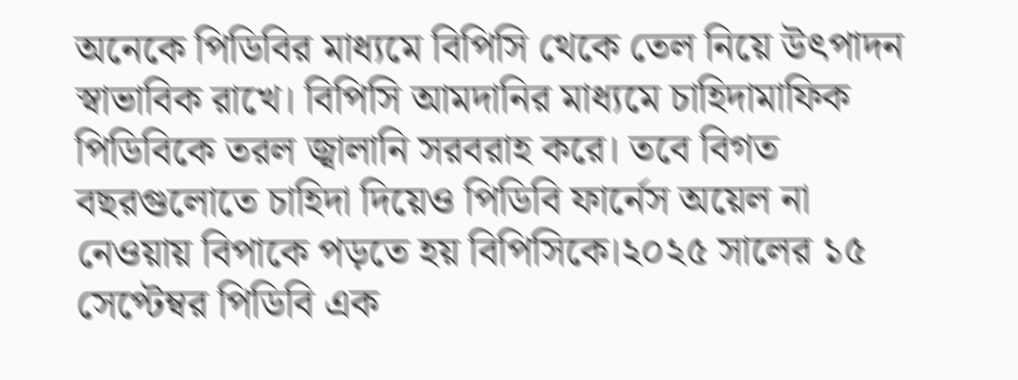অনেকে পিডিবির মাধ্যমে বিপিসি থেকে তেল নিয়ে উৎপাদন স্বাভাবিক রাখে। বিপিসি আমদানির মাধ্যমে চাহিদামাফিক পিডিবিকে তরল জ্বালানি সরবরাহ করে। তবে বিগত বছরগুলোতে চাহিদা দিয়েও পিডিবি ফার্নেস অয়েল না নেওয়ায় বিপাকে পড়তে হয় বিপিসিকে।২০২৫ সালের ১৫ সেপ্টেম্বর পিডিবি এক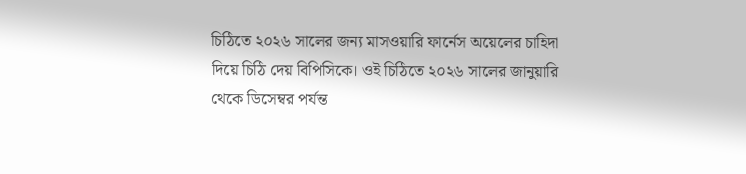চিঠিতে ২০২৬ সালের জন্য মাসওয়ারি ফার্নেস অয়েলের চাহিদা দিয়ে চিঠি দেয় বিপিসিকে। ওই চিঠিতে ২০২৬ সালের জানুয়ারি থেকে ডিসেম্বর পর্যন্ত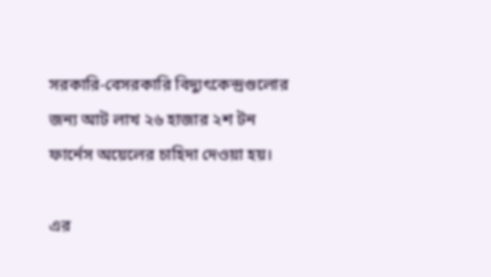সরকারি-বেসরকারি বিদ্যুৎকেন্দ্রগুলোর জন্য আট লাখ ২৬ হাজার ২শ টন ফার্নেস অয়েলের চাহিদা দেওয়া হয়।

এর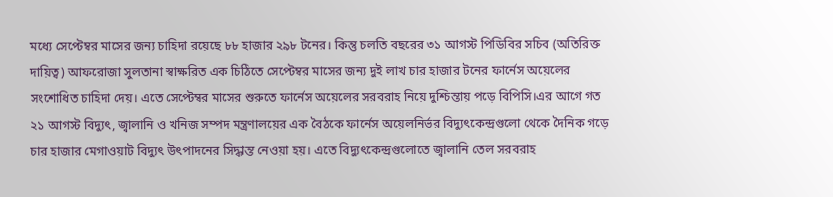মধ্যে সেপ্টেম্বর মাসের জন্য চাহিদা রয়েছে ৮৮ হাজার ২৯৮ টনের। কিন্তু চলতি বছরের ৩১ আগস্ট পিডিবির সচিব (অতিরিক্ত দায়িত্ব) আফরোজা সুলতানা স্বাক্ষরিত এক চিঠিতে সেপ্টেম্বর মাসের জন্য দুই লাখ চার হাজার টনের ফার্নেস অয়েলের সংশোধিত চাহিদা দেয়। এতে সেপ্টেম্বর মাসের শুরুতে ফার্নেস অয়েলের সরবরাহ নিয়ে দুশ্চিন্তায় পড়ে বিপিসি।এর আগে গত ২১ আগস্ট বিদ্যুৎ, জ্বালানি ও খনিজ সম্পদ মন্ত্রণালয়ের এক বৈঠকে ফার্নেস অয়েলনির্ভর বিদ্যুৎকেন্দ্রগুলো থেকে দৈনিক গড়ে চার হাজার মেগাওয়াট বিদ্যুৎ উৎপাদনের সিদ্ধান্ত নেওয়া হয়। এতে বিদ্যুৎকেন্দ্রগুলোতে জ্বালানি তেল সরবরাহ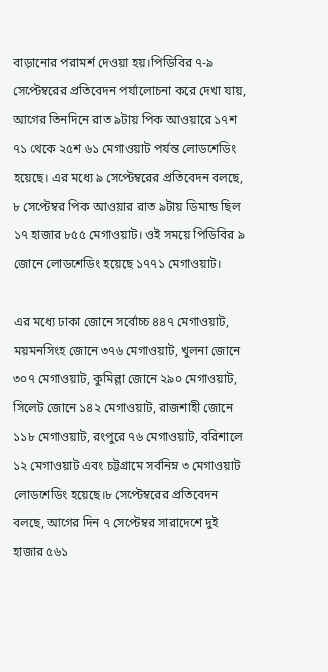বাড়ানোর পরামর্শ দেওয়া হয়।পিডিবির ৭-৯ সেপ্টেম্বরের প্রতিবেদন পর্যালোচনা করে দেখা যায়, আগের তিনদিনে রাত ৯টায় পিক আওয়ারে ১৭শ ৭১ থেকে ২৫শ ৬১ মেগাওয়াট পর্যন্ত লোডশেডিং হয়েছে। এর মধ্যে ৯ সেপ্টেম্বরের প্রতিবেদন বলছে, ৮ সেপ্টেম্বর পিক আওয়ার রাত ৯টায় ডিমান্ড ছিল ১৭ হাজার ৮৫৫ মেগাওয়াট। ওই সময়ে পিডিবির ৯ জোনে লোডশেডিং হয়েছে ১৭৭১ মেগাওয়াট।

এর মধ্যে ঢাকা জোনে সর্বোচ্চ ৪৪৭ মেগাওয়াট, ময়মনসিংহ জোনে ৩৭৬ মেগাওয়াট, খুলনা জোনে ৩০৭ মেগাওয়াট, কুমিল্লা জোনে ২৯০ মেগাওয়াট, সিলেট জোনে ১৪২ মেগাওয়াট, রাজশাহী জোনে ১১৮ মেগাওয়াট, রংপুরে ৭৬ মেগাওয়াট, বরিশালে ১২ মেগাওয়াট এবং চট্টগ্রামে সর্বনিম্ন ৩ মেগাওয়াট লোডশেডিং হয়েছে।৮ সেপ্টেম্বরের প্রতিবেদন বলছে, আগের দিন ৭ সেপ্টেম্বর সারাদেশে দুই হাজার ৫৬১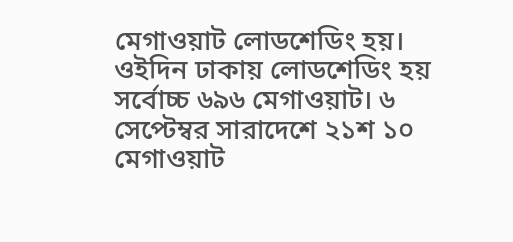মেগাওয়াট লোডশেডিং হয়। ওইদিন ঢাকায় লোডশেডিং হয় সর্বোচ্চ ৬৯৬ মেগাওয়াট। ৬ সেপ্টেম্বর সারাদেশে ২১শ ১০ মেগাওয়াট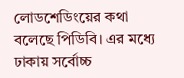লোডশেডিংয়ের কথা বলেছে পিডিবি। এর মধ্যে ঢাকায় সর্বোচ্চ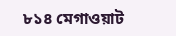৮১৪ মেগাওয়াট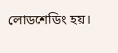লোডশেডিং হয়।